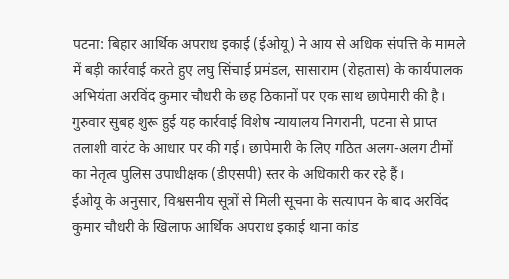पटना: बिहार आर्थिक अपराध इकाई (ईओयू) ने आय से अधिक संपत्ति के मामले में बड़ी कार्रवाई करते हुए लघु सिंचाई प्रमंडल, सासाराम (रोहतास) के कार्यपालक अभियंता अरविंद कुमार चौधरी के छह ठिकानों पर एक साथ छापेमारी की है। गुरुवार सुबह शुरू हुई यह कार्रवाई विशेष न्यायालय निगरानी, पटना से प्राप्त तलाशी वारंट के आधार पर की गई। छापेमारी के लिए गठित अलग-अलग टीमों का नेतृत्व पुलिस उपाधीक्षक (डीएसपी) स्तर के अधिकारी कर रहे हैं।
ईओयू के अनुसार, विश्वसनीय सूत्रों से मिली सूचना के सत्यापन के बाद अरविंद कुमार चौधरी के खिलाफ आर्थिक अपराध इकाई थाना कांड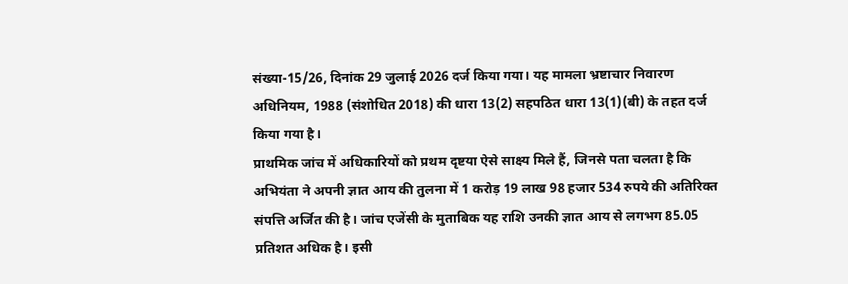संख्या-15/26, दिनांक 29 जुलाई 2026 दर्ज किया गया। यह मामला भ्रष्टाचार निवारण अधिनियम, 1988 (संशोधित 2018) की धारा 13(2) सहपठित धारा 13(1)(बी) के तहत दर्ज किया गया है।
प्राथमिक जांच में अधिकारियों को प्रथम दृष्टया ऐसे साक्ष्य मिले हैं, जिनसे पता चलता है कि अभियंता ने अपनी ज्ञात आय की तुलना में 1 करोड़ 19 लाख 98 हजार 534 रुपये की अतिरिक्त संपत्ति अर्जित की है। जांच एजेंसी के मुताबिक यह राशि उनकी ज्ञात आय से लगभग 85.05 प्रतिशत अधिक है। इसी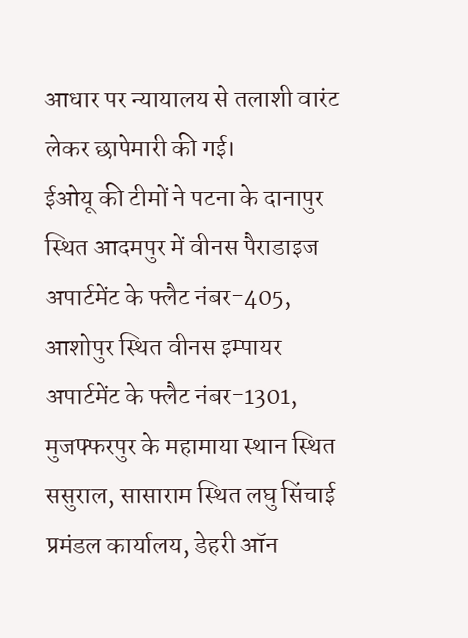आधार पर न्यायालय से तलाशी वारंट लेकर छापेमारी की गई।
ईओयू की टीमों ने पटना के दानापुर स्थित आदमपुर में वीनस पैराडाइज अपार्टमेंट के फ्लैट नंबर-405, आशोपुर स्थित वीनस इम्पायर अपार्टमेंट के फ्लैट नंबर-1301, मुजफ्फरपुर के महामाया स्थान स्थित ससुराल, सासाराम स्थित लघु सिंचाई प्रमंडल कार्यालय, डेहरी ऑन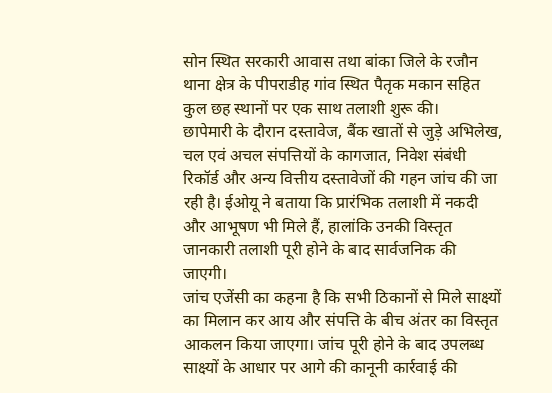सोन स्थित सरकारी आवास तथा बांका जिले के रजौन थाना क्षेत्र के पीपराडीह गांव स्थित पैतृक मकान सहित कुल छह स्थानों पर एक साथ तलाशी शुरू की।
छापेमारी के दौरान दस्तावेज, बैंक खातों से जुड़े अभिलेख, चल एवं अचल संपत्तियों के कागजात, निवेश संबंधी रिकॉर्ड और अन्य वित्तीय दस्तावेजों की गहन जांच की जा रही है। ईओयू ने बताया कि प्रारंभिक तलाशी में नकदी और आभूषण भी मिले हैं, हालांकि उनकी विस्तृत जानकारी तलाशी पूरी होने के बाद सार्वजनिक की जाएगी।
जांच एजेंसी का कहना है कि सभी ठिकानों से मिले साक्ष्यों का मिलान कर आय और संपत्ति के बीच अंतर का विस्तृत आकलन किया जाएगा। जांच पूरी होने के बाद उपलब्ध साक्ष्यों के आधार पर आगे की कानूनी कार्रवाई की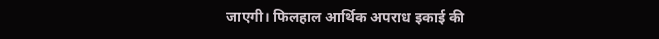जाएगी। फिलहाल आर्थिक अपराध इकाई की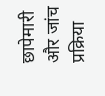छापेमारी और जांच प्रक्रिया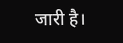जारी है।